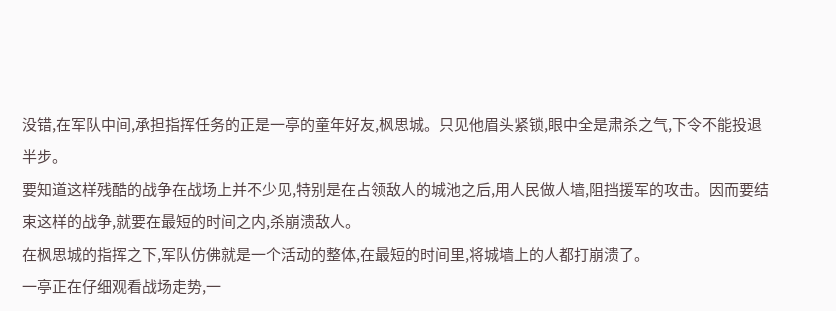没错,在军队中间,承担指挥任务的正是一亭的童年好友,枫思城。只见他眉头紧锁,眼中全是肃杀之气,下令不能投退半步。
要知道这样残酷的战争在战场上并不少见,特别是在占领敌人的城池之后,用人民做人墙,阻挡援军的攻击。因而要结束这样的战争,就要在最短的时间之内,杀崩溃敌人。
在枫思城的指挥之下,军队仿佛就是一个活动的整体,在最短的时间里,将城墙上的人都打崩溃了。
一亭正在仔细观看战场走势,一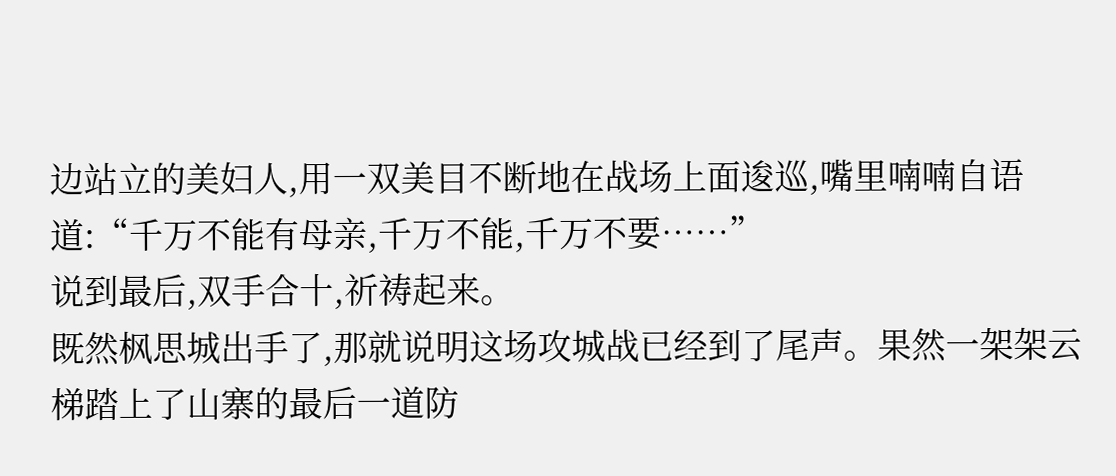边站立的美妇人,用一双美目不断地在战场上面逡巡,嘴里喃喃自语道:“千万不能有母亲,千万不能,千万不要……”
说到最后,双手合十,祈祷起来。
既然枫思城出手了,那就说明这场攻城战已经到了尾声。果然一架架云梯踏上了山寨的最后一道防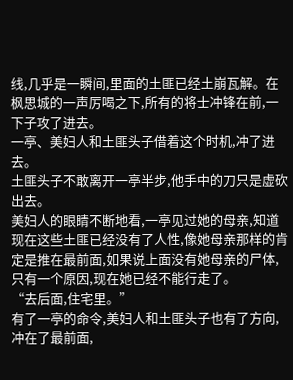线,几乎是一瞬间,里面的土匪已经土崩瓦解。在枫思城的一声厉喝之下,所有的将士冲锋在前,一下子攻了进去。
一亭、美妇人和土匪头子借着这个时机,冲了进去。
土匪头子不敢离开一亭半步,他手中的刀只是虚砍出去。
美妇人的眼睛不断地看,一亭见过她的母亲,知道现在这些土匪已经没有了人性,像她母亲那样的肯定是推在最前面,如果说上面没有她母亲的尸体,只有一个原因,现在她已经不能行走了。
“去后面,住宅里。”
有了一亭的命令,美妇人和土匪头子也有了方向,冲在了最前面,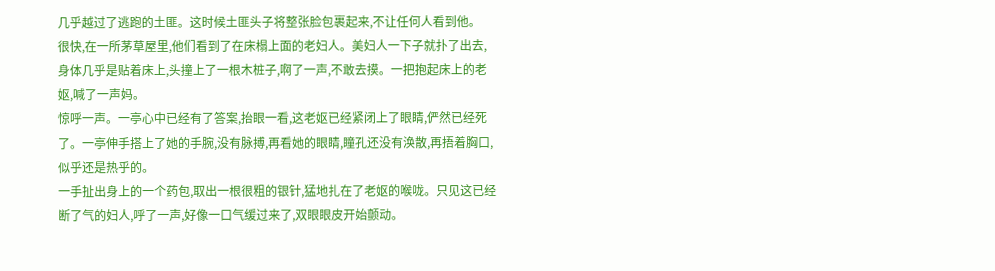几乎越过了逃跑的土匪。这时候土匪头子将整张脸包裹起来,不让任何人看到他。
很快,在一所茅草屋里,他们看到了在床榻上面的老妇人。美妇人一下子就扑了出去,身体几乎是贴着床上,头撞上了一根木桩子,啊了一声,不敢去摸。一把抱起床上的老妪,喊了一声妈。
惊呼一声。一亭心中已经有了答案,抬眼一看,这老妪已经紧闭上了眼睛,俨然已经死了。一亭伸手搭上了她的手腕,没有脉搏,再看她的眼睛,瞳孔还没有涣散,再捂着胸口,似乎还是热乎的。
一手扯出身上的一个药包,取出一根很粗的银针,猛地扎在了老妪的喉咙。只见这已经断了气的妇人,呼了一声,好像一口气缓过来了,双眼眼皮开始颤动。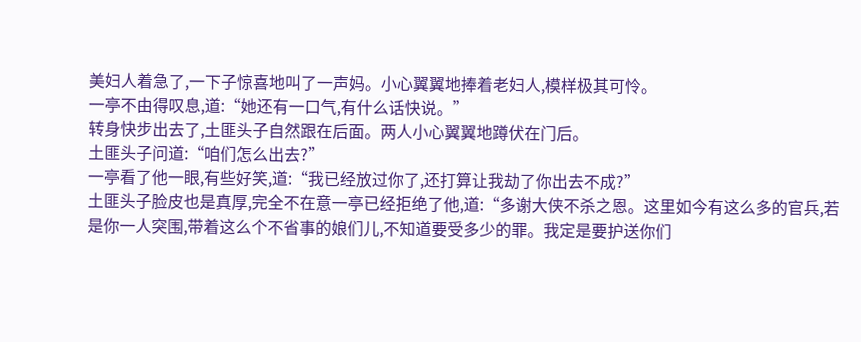美妇人着急了,一下子惊喜地叫了一声妈。小心翼翼地捧着老妇人,模样极其可怜。
一亭不由得叹息,道:“她还有一口气,有什么话快说。”
转身快步出去了,土匪头子自然跟在后面。两人小心翼翼地蹲伏在门后。
土匪头子问道:“咱们怎么出去?”
一亭看了他一眼,有些好笑,道:“我已经放过你了,还打算让我劫了你出去不成?”
土匪头子脸皮也是真厚,完全不在意一亭已经拒绝了他,道:“多谢大侠不杀之恩。这里如今有这么多的官兵,若是你一人突围,带着这么个不省事的娘们儿,不知道要受多少的罪。我定是要护送你们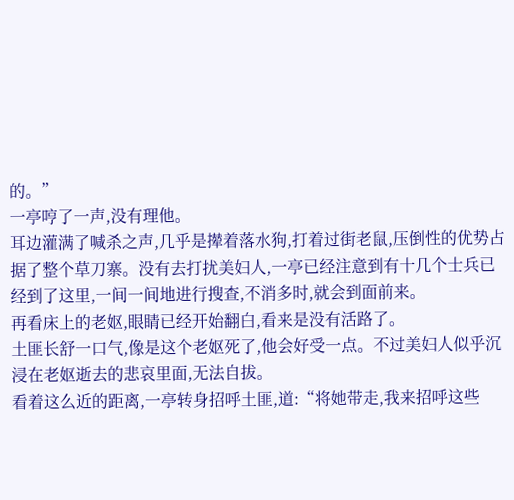的。”
一亭哼了一声,没有理他。
耳边灌满了喊杀之声,几乎是撵着落水狗,打着过街老鼠,压倒性的优势占据了整个草刀寨。没有去打扰美妇人,一亭已经注意到有十几个士兵已经到了这里,一间一间地进行搜查,不消多时,就会到面前来。
再看床上的老妪,眼睛已经开始翻白,看来是没有活路了。
土匪长舒一口气,像是这个老妪死了,他会好受一点。不过美妇人似乎沉浸在老妪逝去的悲哀里面,无法自拔。
看着这么近的距离,一亭转身招呼土匪,道:“将她带走,我来招呼这些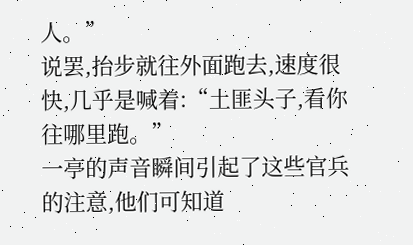人。”
说罢,抬步就往外面跑去,速度很快,几乎是喊着:“土匪头子,看你往哪里跑。”
一亭的声音瞬间引起了这些官兵的注意,他们可知道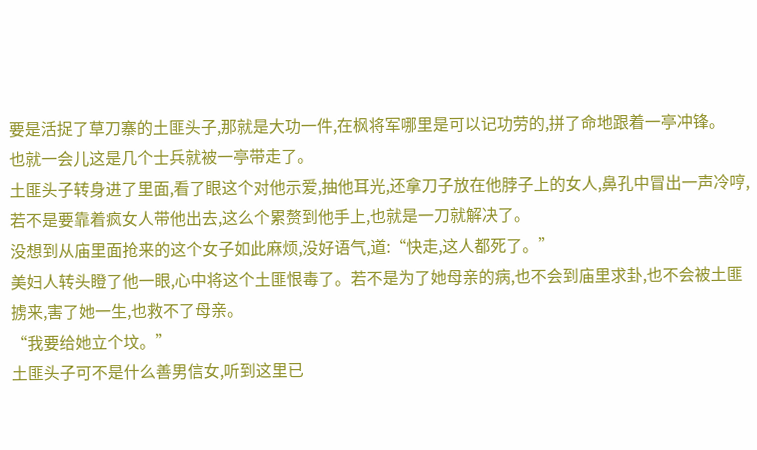要是活捉了草刀寨的土匪头子,那就是大功一件,在枫将军哪里是可以记功劳的,拼了命地跟着一亭冲锋。
也就一会儿这是几个士兵就被一亭带走了。
土匪头子转身进了里面,看了眼这个对他示爱,抽他耳光,还拿刀子放在他脖子上的女人,鼻孔中冒出一声冷哼,若不是要靠着疯女人带他出去,这么个累赘到他手上,也就是一刀就解决了。
没想到从庙里面抢来的这个女子如此麻烦,没好语气,道:“快走,这人都死了。”
美妇人转头瞪了他一眼,心中将这个土匪恨毒了。若不是为了她母亲的病,也不会到庙里求卦,也不会被土匪掳来,害了她一生,也救不了母亲。
“我要给她立个坟。”
土匪头子可不是什么善男信女,听到这里已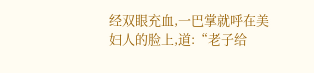经双眼充血,一巴掌就呼在美妇人的脸上,道:“老子给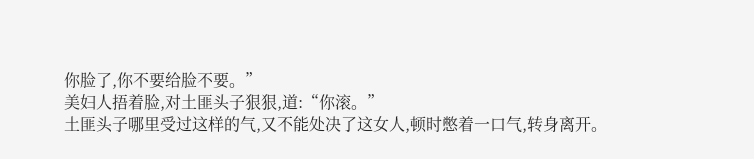你脸了,你不要给脸不要。”
美妇人捂着脸,对土匪头子狠狠,道:“你滚。”
土匪头子哪里受过这样的气,又不能处决了这女人,顿时憋着一口气,转身离开。